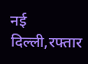नई दिल्ली,रफ्तार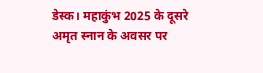डेस्क। महाकुंभ 2025 के दूसरे अमृत स्नान के अवसर पर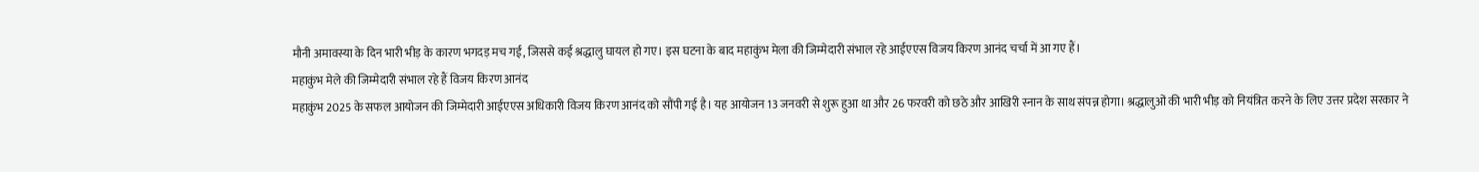मौनी अमावस्या के दिन भारी भीड़ के कारण भगदड़ मच गई, जिससे कई श्रद्धालु घायल हो गए। इस घटना के बाद महाकुंभ मेला की जिम्मेदारी संभाल रहे आईएएस विजय किरण आनंद चर्चा में आ गए हैं।
महाकुंभ मेले की जिम्मेदारी संभाल रहे हैं विजय किरण आनंद
महाकुंभ 2025 के सफल आयोजन की जिम्मेदारी आईएएस अधिकारी विजय किरण आनंद को सौंपी गई है। यह आयोजन 13 जनवरी से शुरू हुआ था और 26 फरवरी को छठे और आखिरी स्नान के साथ संपन्न होगा। श्रद्धालुओं की भारी भीड़ को नियंत्रित करने के लिए उत्तर प्रदेश सरकार ने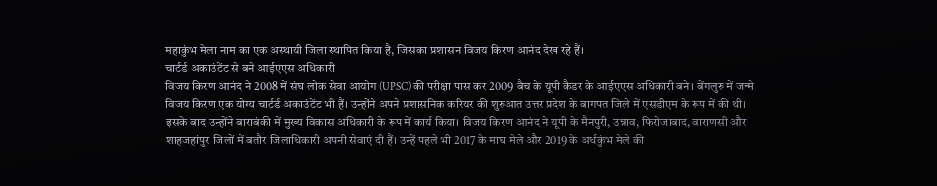महाकुंभ मेला नाम का एक अस्थायी जिला स्थापित किया है, जिसका प्रशासन विजय किरण आनंद देख रहे हैं।
चार्टर्ड अकाउंटेंट से बने आईएएस अधिकारी
विजय किरण आनंद ने 2008 में संघ लोक सेवा आयोग (UPSC) की परीक्षा पास कर 2009 बैच के यूपी कैडर के आईएएस अधिकारी बने। बेंगलुरु में जन्मे विजय किरण एक योग्य चार्टर्ड अकाउंटेंट भी हैं। उन्होंने अपने प्रशासनिक करियर की शुरुआत उत्तर प्रदेश के बागपत जिले में एसडीएम के रूप में की थी। इसके बाद उन्होंने बाराबंकी में मुख्य विकास अधिकारी के रूप में कार्य किया। विजय किरण आनंद ने यूपी के मैनपुरी, उन्नाव, फिरोजाबाद, वाराणसी और शाहजहांपुर जिलों में बतौर जिलाधिकारी अपनी सेवाएं दी हैं। उन्हें पहले भी 2017 के माघ मेले और 2019 के अर्धकुंभ मेले की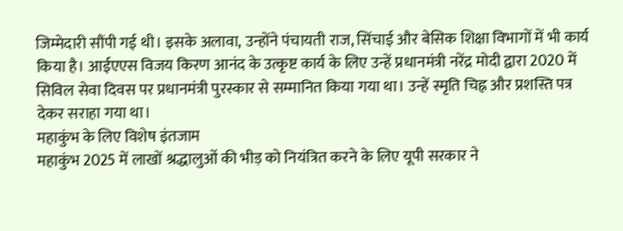जिम्मेदारी सौंपी गई थी। इसके अलावा, उन्होंने पंचायती राज, सिंचाई और बेसिक शिक्षा विभागों में भी कार्य किया है। आईएएस विजय किरण आनंद के उत्कृष्ट कार्य के लिए उन्हें प्रधानमंत्री नरेंद्र मोदी द्वारा 2020 में सिविल सेवा दिवस पर प्रधानमंत्री पुरस्कार से सम्मानित किया गया था। उन्हें स्मृति चिह्न और प्रशस्ति पत्र देकर सराहा गया था।
महाकुंभ के लिए विशेष इंतजाम
महाकुंभ 2025 में लाखों श्रद्धालुओं की भीड़ को नियंत्रित करने के लिए यूपी सरकार ने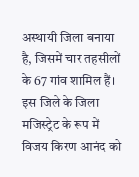अस्थायी जिला बनाया है, जिसमें चार तहसीलों के 67 गांव शामिल हैं। इस जिले के जिला मजिस्ट्रेट के रूप में विजय किरण आनंद को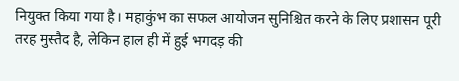नियुक्त किया गया है। महाकुंभ का सफल आयोजन सुनिश्चित करने के लिए प्रशासन पूरी तरह मुस्तैद है, लेकिन हाल ही में हुई भगदड़ की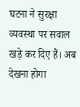घटना ने सुरक्षा व्यवस्था पर सवाल खड़े कर दिए हैं। अब देखना होगा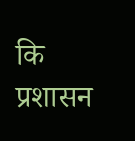कि प्रशासन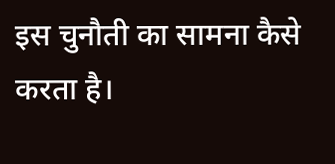इस चुनौती का सामना कैसे करता है।